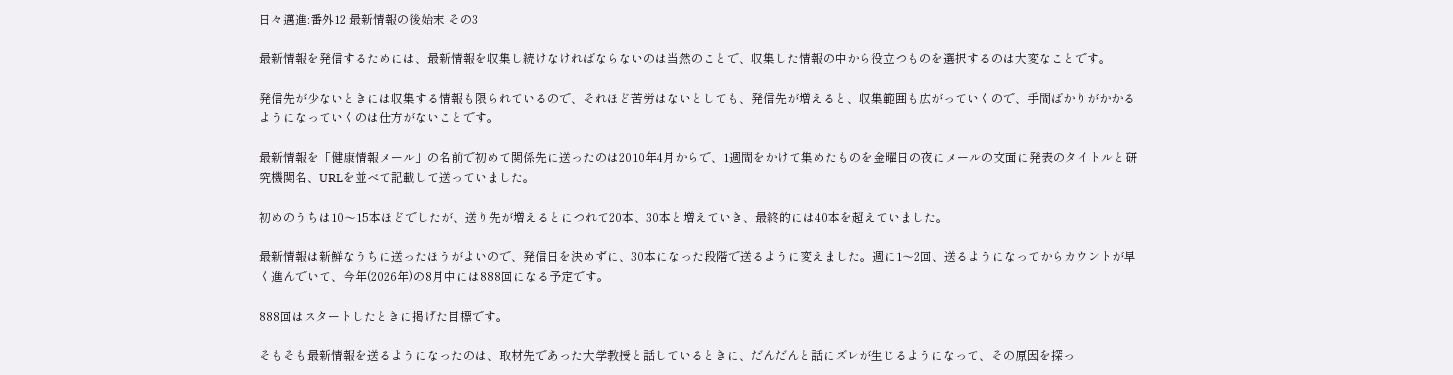日々邁進:番外12 最新情報の後始末 その3

最新情報を発信するためには、最新情報を収集し続けなければならないのは当然のことで、収集した情報の中から役立つものを選択するのは大変なことです。

発信先が少ないときには収集する情報も限られているので、それほど苦労はないとしても、発信先が増えると、収集範囲も広がっていくので、手間ばかりがかかるようになっていくのは仕方がないことです。

最新情報を「健康情報メール」の名前で初めて関係先に送ったのは2010年4月からで、1週間をかけて集めたものを金曜日の夜にメールの文面に発表のタイトルと研究機関名、URLを並べて記載して送っていました。

初めのうちは10〜15本ほどでしたが、送り先が増えるとにつれて20本、30本と増えていき、最終的には40本を超えていました。

最新情報は新鮮なうちに送ったほうがよいので、発信日を決めずに、30本になった段階で送るように変えました。週に1〜2回、送るようになってからカウントが早く進んでいて、今年(2026年)の8月中には888回になる予定です。

888回はスタートしたときに掲げた目標です。

そもそも最新情報を送るようになったのは、取材先であった大学教授と話しているときに、だんだんと話にズレが生じるようになって、その原因を探っ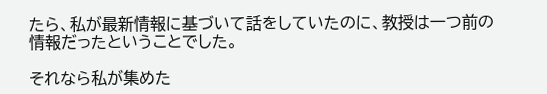たら、私が最新情報に基づいて話をしていたのに、教授は一つ前の情報だったということでした。

それなら私が集めた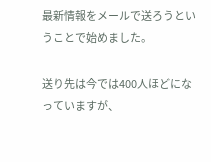最新情報をメールで送ろうということで始めました。

送り先は今では400人ほどになっていますが、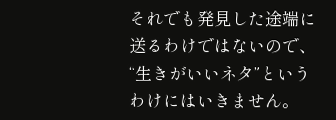それでも発見した途端に送るわけではないので、“生きがいいネタ”というわけにはいきません。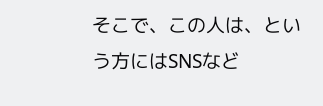そこで、この人は、という方にはSNSなど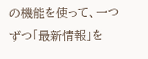の機能を使って、一つずつ「最新情報」を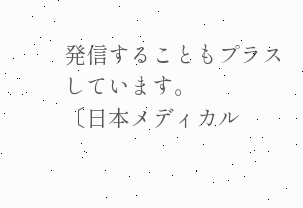発信することもプラスしています。
〔日本メディカル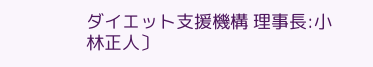ダイエット支援機構 理事長:小林正人〕